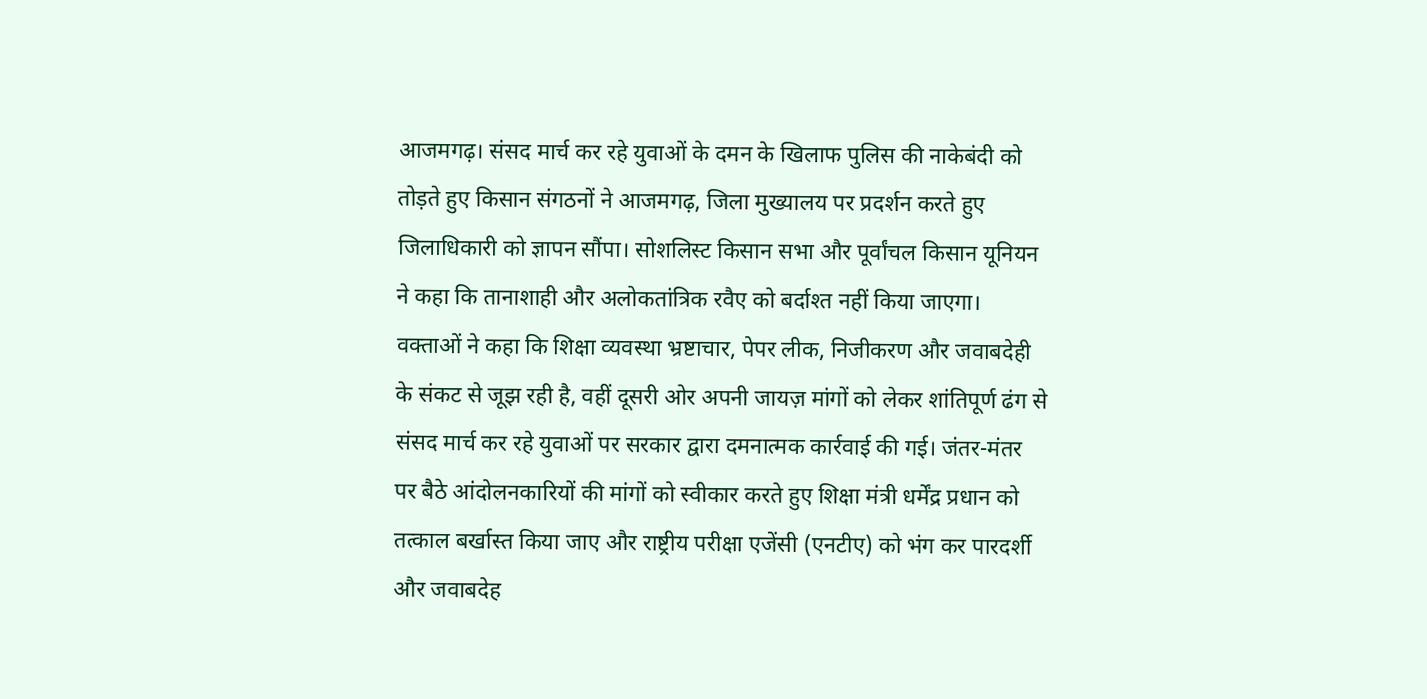आजमगढ़। संसद मार्च कर रहे युवाओं के दमन के खिलाफ पुलिस की नाकेबंदी को तोड़ते हुए किसान संगठनों ने आजमगढ़, जिला मुख्यालय पर प्रदर्शन करते हुए जिलाधिकारी को ज्ञापन सौंपा। सोशलिस्ट किसान सभा और पूर्वांचल किसान यूनियन ने कहा कि तानाशाही और अलोकतांत्रिक रवैए को बर्दाश्त नहीं किया जाएगा।
वक्ताओं ने कहा कि शिक्षा व्यवस्था भ्रष्टाचार, पेपर लीक, निजीकरण और जवाबदेही के संकट से जूझ रही है, वहीं दूसरी ओर अपनी जायज़ मांगों को लेकर शांतिपूर्ण ढंग से संसद मार्च कर रहे युवाओं पर सरकार द्वारा दमनात्मक कार्रवाई की गई। जंतर-मंतर पर बैठे आंदोलनकारियों की मांगों को स्वीकार करते हुए शिक्षा मंत्री धर्मेंद्र प्रधान को तत्काल बर्खास्त किया जाए और राष्ट्रीय परीक्षा एजेंसी (एनटीए) को भंग कर पारदर्शी और जवाबदेह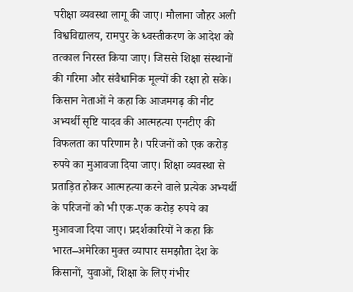परीक्षा व्यवस्था लागू की जाए। मौलाना जौहर अली विश्वविद्यालय, रामपुर के ध्वस्तीकरण के आदेश को तत्काल निरस्त किया जाए। जिससे शिक्षा संस्थानों की गरिमा और संवैधानिक मूल्यों की रक्षा हो सके।
किसान नेताओं ने कहा कि आजमगढ़ की नीट अभ्यर्थी सृष्टि यादव की आत्महत्या एनटीए की विफलता का परिणाम है। परिजनों को एक करोड़ रुपये का मुआवजा दिया जाए। शिक्षा व्यवस्था से प्रताड़ित होकर आत्महत्या करने वाले प्रत्येक अभ्यर्थी के परिजनों को भी एक-एक करोड़ रुपये का मुआवजा दिया जाए। प्रदर्शकारियों ने कहा कि भारत–अमेरिका मुक्त व्यापार समझौता देश के किसानों, युवाओं, शिक्षा के लिए गंभीर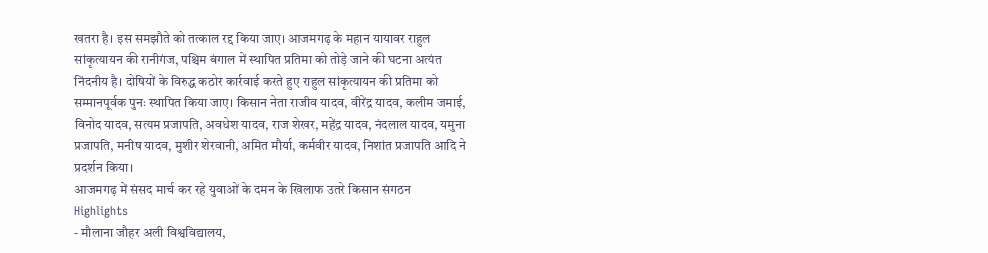खतरा है। इस समझौते को तत्काल रद्द किया जाए। आजमगढ़ के महान यायावर राहुल सांकृत्यायन की रानीगंज, पश्चिम बंगाल में स्थापित प्रतिमा को तोड़े जाने की घटना अत्यंत निंदनीय है। दोषियों के विरुद्ध कठोर कार्रवाई करते हुए राहुल सांकृत्यायन की प्रतिमा को सम्मानपूर्वक पुनः स्थापित किया जाए। किसान नेता राजीव यादव, वीरेंद्र यादव, कलीम जमाई, विनोद यादव, सत्यम प्रजापति, अवधेश यादव, राज शेखर, महेंद्र यादव, नंदलाल यादव, यमुना प्रजापति, मनीष यादव, मुशीर शेरवानी, अमित मौर्या, कर्मवीर यादव, निशांत प्रजापति आदि ने प्रदर्शन किया।
आजमगढ़ में संसद मार्च कर रहे युवाओं के दमन के खिलाफ उतरे किसान संगठन
Highlights
- मौलाना जौहर अली विश्वविद्यालय,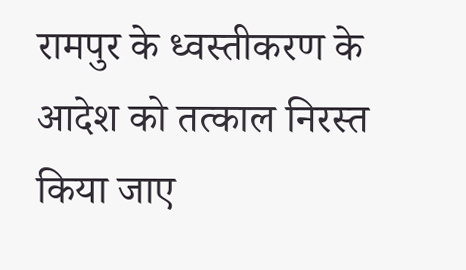रामपुर के ध्वस्तीकरण के आदेश को तत्काल निरस्त किया जाए